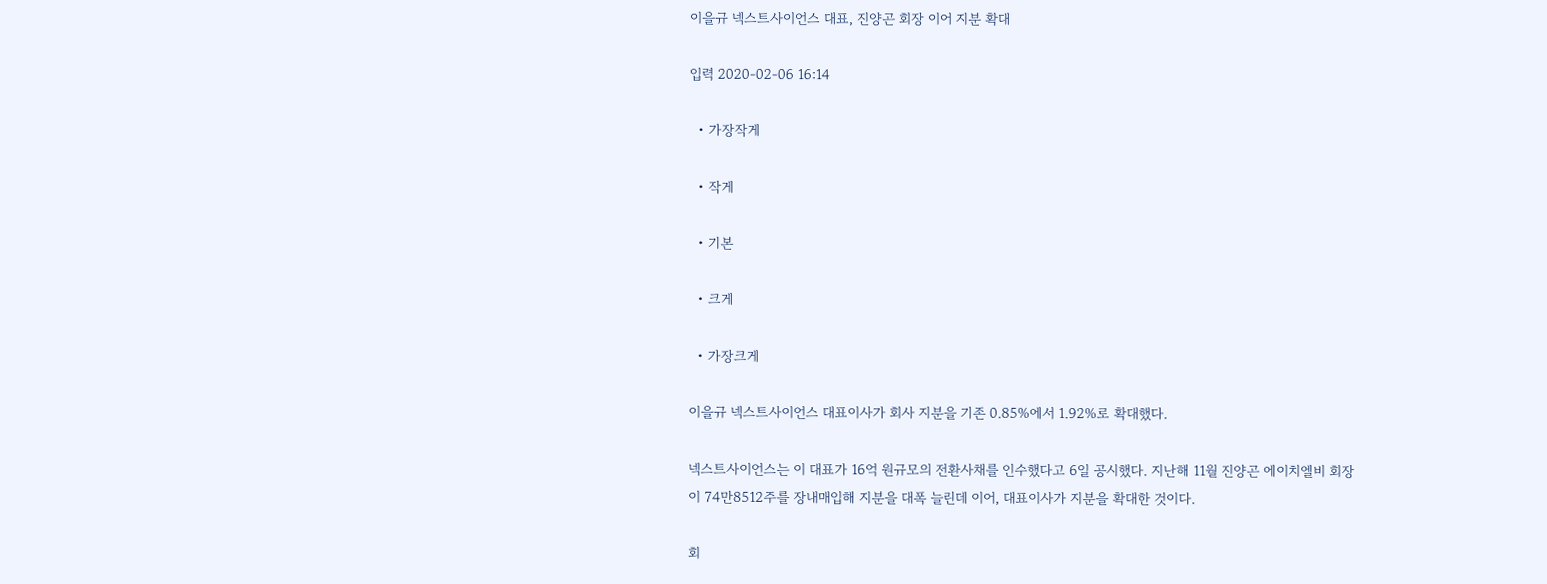이을규 넥스트사이언스 대표, 진양곤 회장 이어 지분 확대

입력 2020-02-06 16:14

  • 가장작게

  • 작게

  • 기본

  • 크게

  • 가장크게

이을규 넥스트사이언스 대표이사가 회사 지분을 기존 0.85%에서 1.92%로 확대했다.

넥스트사이언스는 이 대표가 16억 원규모의 전환사채를 인수했다고 6일 공시했다. 지난해 11월 진양곤 에이치엘비 회장이 74만8512주를 장내매입해 지분을 대폭 늘린데 이어, 대표이사가 지분을 확대한 것이다.

회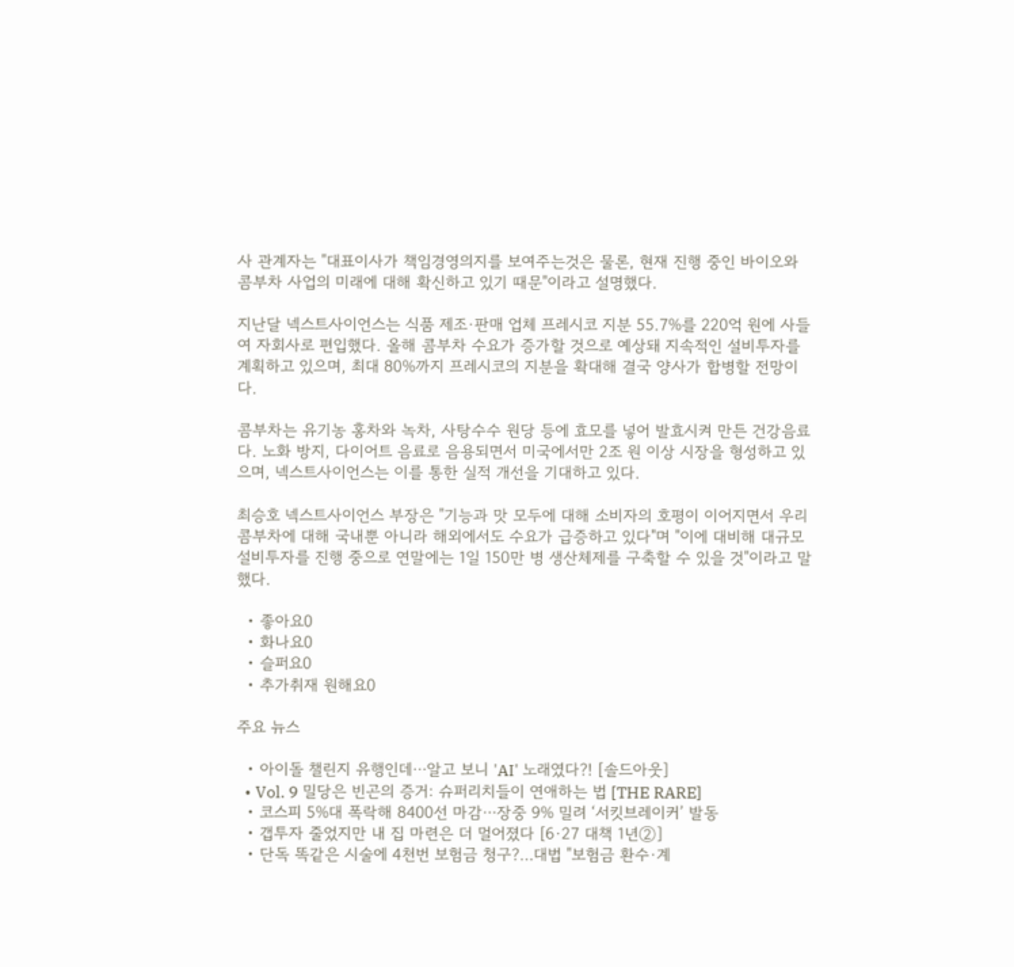사 관계자는 "대표이사가 책임경영의지를 보여주는것은 물론, 현재 진행 중인 바이오와 콤부차 사업의 미래에 대해 확신하고 있기 때문"이라고 설명했다.

지난달 넥스트사이언스는 식품 제조·판매 업체 프레시코 지분 55.7%를 220억 원에 사들여 자회사로 편입했다. 올해 콤부차 수요가 증가할 것으로 예상돼 지속적인 설비투자를 계획하고 있으며, 최대 80%까지 프레시코의 지분을 확대해 결국 양사가 합병할 전망이다.

콤부차는 유기농 홍차와 녹차, 사탕수수 원당 등에 효모를 넣어 발효시켜 만든 건강음료다. 노화 방지, 다이어트 음료로 음용되면서 미국에서만 2조 원 이상 시장을 형성하고 있으며, 넥스트사이언스는 이를 통한 실적 개선을 기대하고 있다.

최승호 넥스트사이언스 부장은 "기능과 맛 모두에 대해 소비자의 호평이 이어지면서 우리 콤부차에 대해 국내뿐 아니라 해외에서도 수요가 급증하고 있다"며 "이에 대비해 대규모 설비투자를 진행 중으로 연말에는 1일 150만 병 생산체제를 구축할 수 있을 것"이라고 말했다.

  • 좋아요0
  • 화나요0
  • 슬퍼요0
  • 추가취재 원해요0

주요 뉴스

  • 아이돌 챌린지 유행인데⋯알고 보니 'AI' 노래였다?! [솔드아웃]
  • Vol. 9 밀당은 빈곤의 증거: 슈퍼리치들이 연애하는 법 [THE RARE]
  • 코스피 5%대 폭락해 8400선 마감⋯장중 9% 밀려 ‘서킷브레이커’ 발동
  • 갭투자 줄었지만 내 집 마련은 더 멀어졌다 [6·27 대책 1년②]
  • 단독 똑같은 시술에 4천번 보험금 청구?…대법 "보험금 환수·계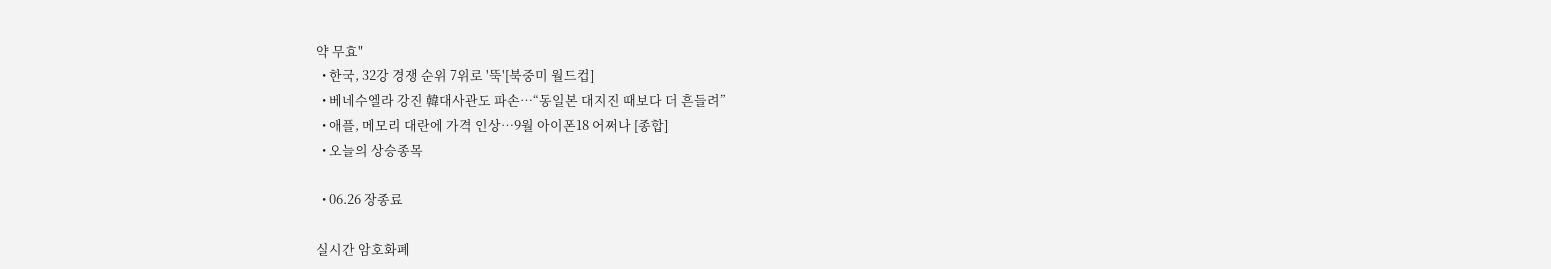약 무효"
  • 한국, 32강 경쟁 순위 7위로 '뚝'[북중미 월드컵]
  • 베네수엘라 강진 韓대사관도 파손⋯“동일본 대지진 때보다 더 흔들려”
  • 애플, 메모리 대란에 가격 인상⋯9월 아이폰18 어쩌나 [종합]
  • 오늘의 상승종목

  • 06.26 장종료

실시간 암호화폐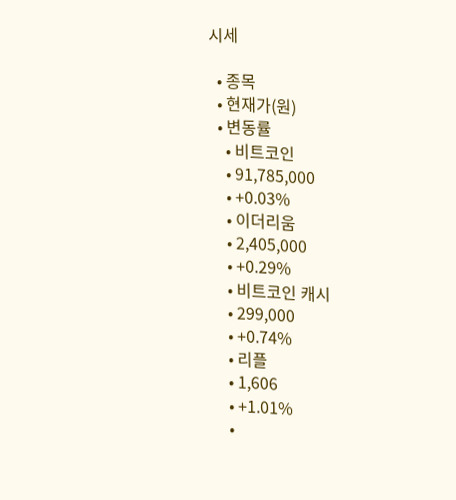시세

  • 종목
  • 현재가(원)
  • 변동률
    • 비트코인
    • 91,785,000
    • +0.03%
    • 이더리움
    • 2,405,000
    • +0.29%
    • 비트코인 캐시
    • 299,000
    • +0.74%
    • 리플
    • 1,606
    • +1.01%
    •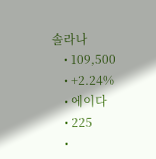솔라나
    • 109,500
    • +2.24%
    • 에이다
    • 225
    •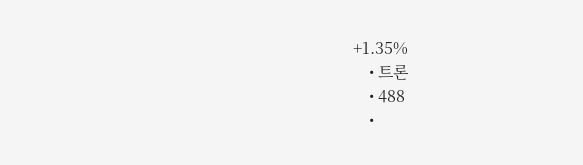+1.35%
    • 트론
    • 488
    •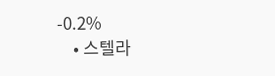-0.2%
    • 스텔라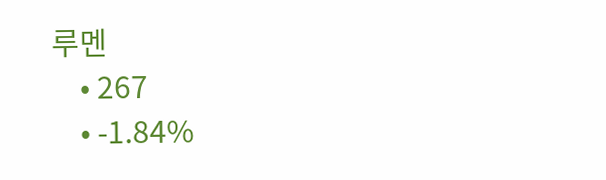루멘
    • 267
    • -1.84%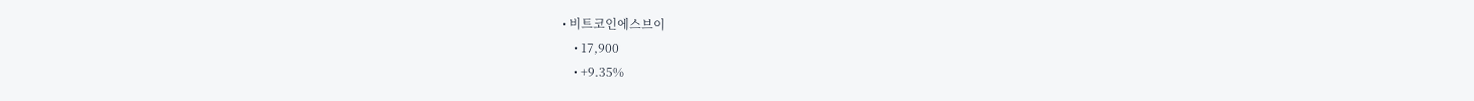• 비트코인에스브이
    • 17,900
    • +9.35%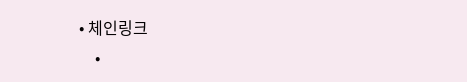• 체인링크
    •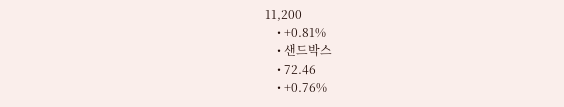11,200
    • +0.81%
    • 샌드박스
    • 72.46
    • +0.76%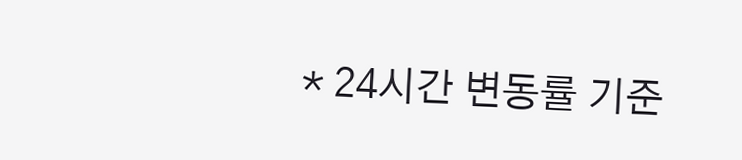* 24시간 변동률 기준